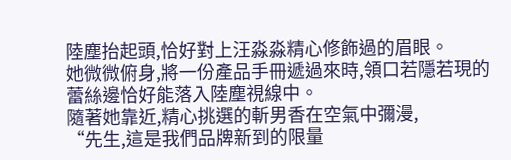陸塵抬起頭,恰好對上汪淼淼精心修飾過的眉眼。
她微微俯身,將一份產品手冊遞過來時,領口若隱若現的蕾絲邊恰好能落入陸塵視線中。
隨著她靠近,精心挑選的斬男香在空氣中彌漫,
“先生,這是我們品牌新到的限量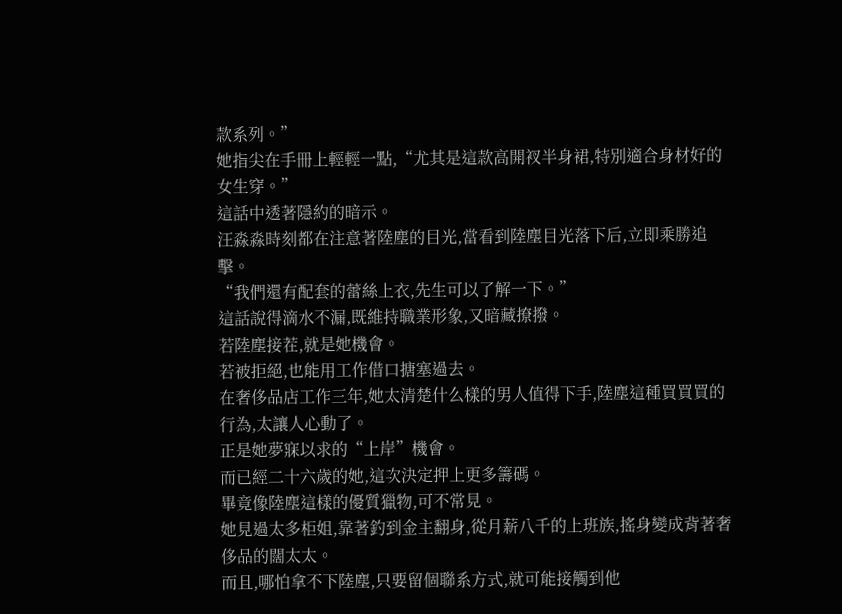款系列。”
她指尖在手冊上輕輕一點,“尤其是這款高開衩半身裙,特別適合身材好的女生穿。”
這話中透著隱約的暗示。
汪淼淼時刻都在注意著陸塵的目光,當看到陸塵目光落下后,立即乘勝追擊。
“我們還有配套的蕾絲上衣,先生可以了解一下。”
這話說得滴水不漏,既維持職業形象,又暗藏撩撥。
若陸塵接茬,就是她機會。
若被拒絕,也能用工作借口搪塞過去。
在奢侈品店工作三年,她太清楚什么樣的男人值得下手,陸塵這種買買買的行為,太讓人心動了。
正是她夢寐以求的“上岸”機會。
而已經二十六歲的她,這次決定押上更多籌碼。
畢竟像陸塵這樣的優質獵物,可不常見。
她見過太多柜姐,靠著釣到金主翻身,從月薪八千的上班族,搖身變成背著奢侈品的闊太太。
而且,哪怕拿不下陸塵,只要留個聯系方式,就可能接觸到他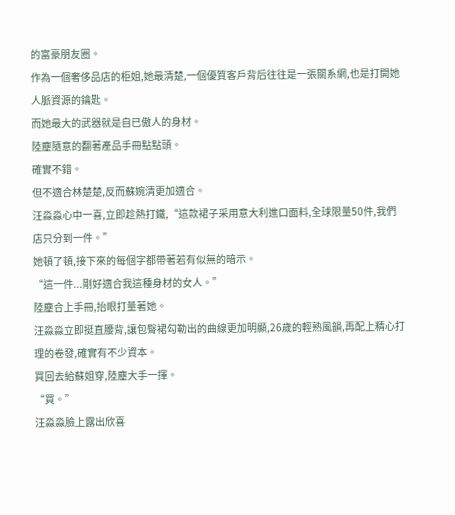的富豪朋友圈。
作為一個奢侈品店的柜姐,她最清楚,一個優質客戶背后往往是一張關系網,也是打開她人脈資源的鑰匙。
而她最大的武器就是自已傲人的身材。
陸塵隨意的翻著產品手冊點點頭。
確實不錯。
但不適合林楚楚,反而蘇婉清更加適合。
汪淼淼心中一喜,立即趁熱打鐵,“這款裙子采用意大利進口面料,全球限量50件,我們店只分到一件。”
她頓了頓,接下來的每個字都帶著若有似無的暗示。
“這一件...剛好適合我這種身材的女人。”
陸塵合上手冊,抬眼打量著她。
汪淼淼立即挺直腰背,讓包臀裙勾勒出的曲線更加明顯,26歲的輕熟風韻,再配上精心打理的卷發,確實有不少資本。
買回去給蘇姐穿,陸塵大手一揮。
“買。”
汪淼淼臉上露出欣喜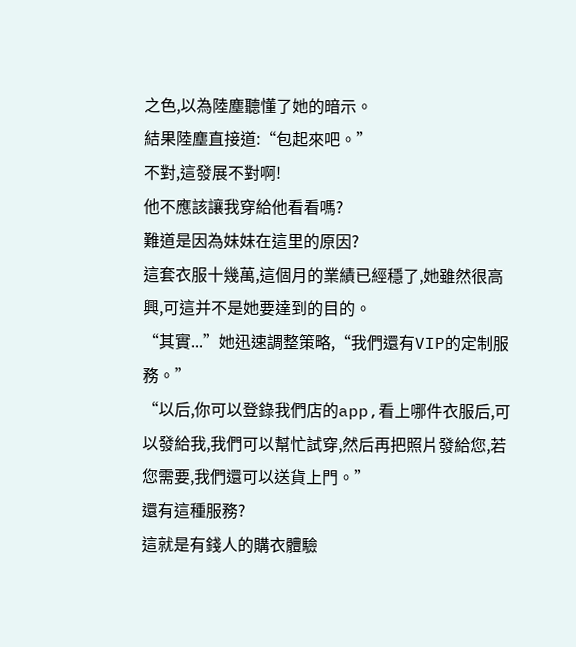之色,以為陸塵聽懂了她的暗示。
結果陸塵直接道:“包起來吧。”
不對,這發展不對啊!
他不應該讓我穿給他看看嗎?
難道是因為妹妹在這里的原因?
這套衣服十幾萬,這個月的業績已經穩了,她雖然很高興,可這并不是她要達到的目的。
“其實...”她迅速調整策略,“我們還有VIP的定制服務。”
“以后,你可以登錄我們店的app,看上哪件衣服后,可以發給我,我們可以幫忙試穿,然后再把照片發給您,若您需要,我們還可以送貨上門。”
還有這種服務?
這就是有錢人的購衣體驗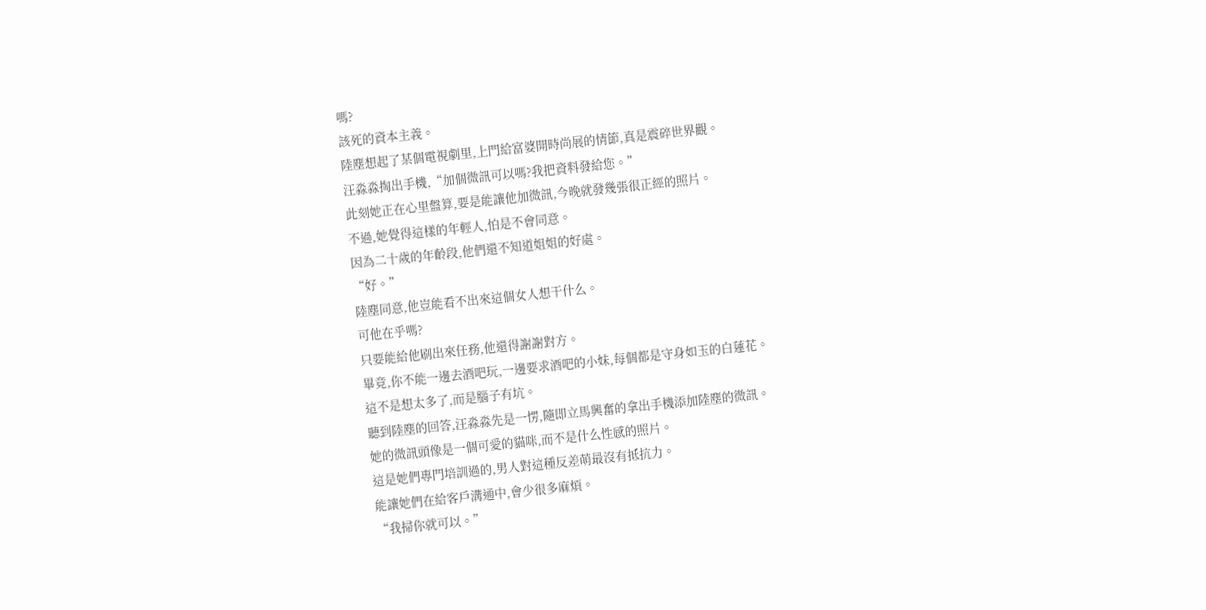嗎?
該死的資本主義。
陸塵想起了某個電視劇里,上門給富婆開時尚展的情節,真是震碎世界觀。
汪淼淼掏出手機,“加個微訊可以嗎?我把資料發給您。”
此刻她正在心里盤算,要是能讓他加微訊,今晚就發幾張很正經的照片。
不過,她覺得這樣的年輕人,怕是不會同意。
因為二十歲的年齡段,他們還不知道姐姐的好處。
“好。”
陸塵同意,他豈能看不出來這個女人想干什么。
可他在乎嗎?
只要能給他刷出來任務,他還得謝謝對方。
畢竟,你不能一邊去酒吧玩,一邊要求酒吧的小妹,每個都是守身如玉的白蓮花。
這不是想太多了,而是腦子有坑。
聽到陸塵的回答,汪淼淼先是一愣,隨即立馬興奮的拿出手機添加陸塵的微訊。
她的微訊頭像是一個可愛的貓咪,而不是什么性感的照片。
這是她們專門培訓過的,男人對這種反差萌最沒有抵抗力。
能讓她們在給客戶溝通中,會少很多麻煩。
“我掃你就可以。”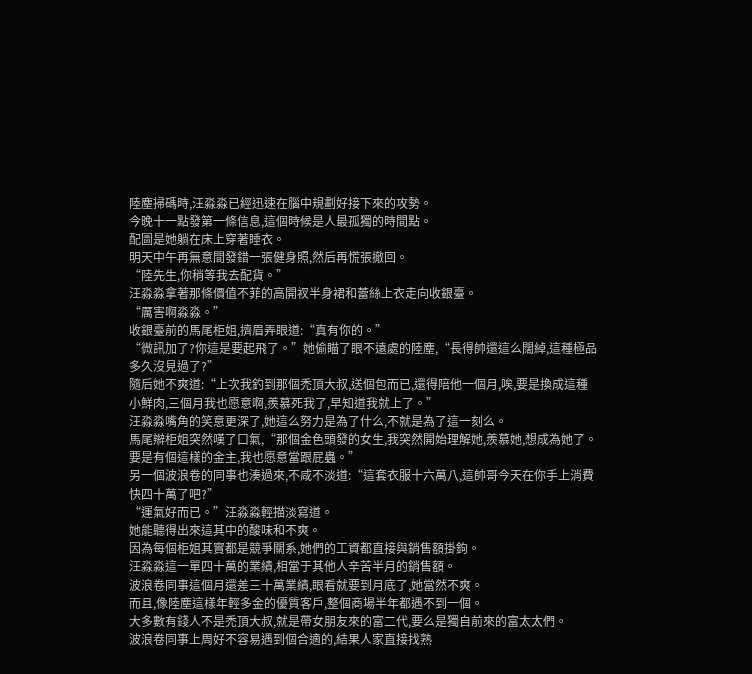陸塵掃碼時,汪淼淼已經迅速在腦中規劃好接下來的攻勢。
今晚十一點發第一條信息,這個時候是人最孤獨的時間點。
配圖是她躺在床上穿著睡衣。
明天中午再無意間發錯一張健身照,然后再慌張撤回。
“陸先生,你稍等我去配貨。”
汪淼淼拿著那條價值不菲的高開衩半身裙和蕾絲上衣走向收銀臺。
“厲害啊淼淼。”
收銀臺前的馬尾柜姐,擠眉弄眼道:“真有你的。”
“微訊加了?你這是要起飛了。”她偷瞄了眼不遠處的陸塵,“長得帥還這么闊綽,這種極品多久沒見過了?”
隨后她不爽道:“上次我釣到那個禿頂大叔,送個包而已,還得陪他一個月,唉,要是換成這種小鮮肉,三個月我也愿意啊,羨慕死我了,早知道我就上了。”
汪淼淼嘴角的笑意更深了,她這么努力是為了什么,不就是為了這一刻么。
馬尾辮柜姐突然嘆了口氣,“那個金色頭發的女生,我突然開始理解她,羨慕她,想成為她了。
要是有個這樣的金主,我也愿意當跟屁蟲。”
另一個波浪卷的同事也湊過來,不咸不淡道:“這套衣服十六萬八,這帥哥今天在你手上消費快四十萬了吧?”
“運氣好而已。”汪淼淼輕描淡寫道。
她能聽得出來這其中的酸味和不爽。
因為每個柜姐其實都是競爭關系,她們的工資都直接與銷售額掛鉤。
汪淼淼這一單四十萬的業績,相當于其他人辛苦半月的銷售額。
波浪卷同事這個月還差三十萬業績,眼看就要到月底了,她當然不爽。
而且,像陸塵這樣年輕多金的優質客戶,整個商場半年都遇不到一個。
大多數有錢人不是禿頂大叔,就是帶女朋友來的富二代,要么是獨自前來的富太太們。
波浪卷同事上周好不容易遇到個合適的,結果人家直接找熟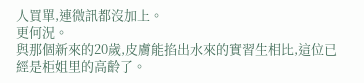人買單,連微訊都沒加上。
更何況。
與那個新來的20歲,皮膚能掐出水來的實習生相比,這位已經是柜姐里的高齡了。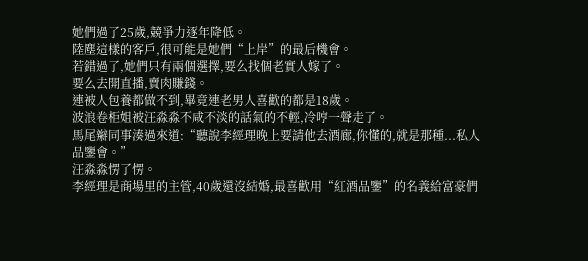她們過了25歲,競爭力逐年降低。
陸塵這樣的客戶,很可能是她們“上岸”的最后機會。
若錯過了,她們只有兩個選擇,要么找個老實人嫁了。
要么去開直播,賣肉賺錢。
連被人包養都做不到,畢竟連老男人喜歡的都是18歲。
波浪卷柜姐被汪淼淼不咸不淡的話氣的不輕,冷哼一聲走了。
馬尾辮同事湊過來道:“聽說李經理晚上要請他去酒廊,你懂的,就是那種...私人品鑒會。”
汪淼淼愣了愣。
李經理是商場里的主管,40歲還沒結婚,最喜歡用“紅酒品鑒”的名義給富豪們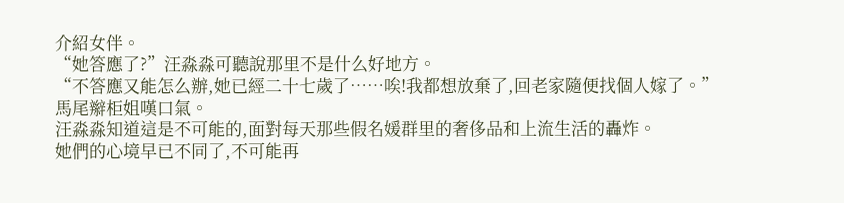介紹女伴。
“她答應了?”汪淼淼可聽說那里不是什么好地方。
“不答應又能怎么辦,她已經二十七歲了……唉!我都想放棄了,回老家隨便找個人嫁了。”
馬尾辮柜姐嘆口氣。
汪淼淼知道這是不可能的,面對每天那些假名媛群里的奢侈品和上流生活的轟炸。
她們的心境早已不同了,不可能再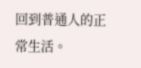回到普通人的正常生活。